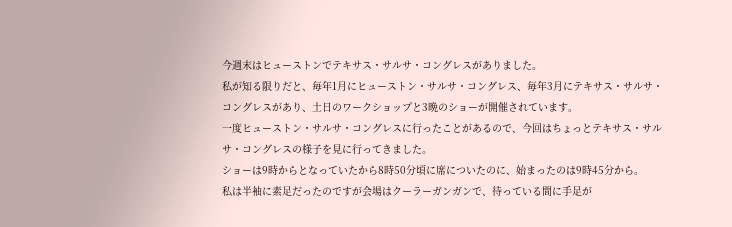今週末はヒューストンでテキサス・サルサ・コングレスがありました。
私が知る限りだと、毎年1月にヒューストン・サルサ・コングレス、毎年3月にテキサス・サルサ・コングレスがあり、土日のワークショップと3晩のショーが開催されています。
一度ヒューストン・サルサ・コングレスに行ったことがあるので、今回はちょっとテキサス・サルサ・コングレスの様子を見に行ってきました。
ショーは9時からとなっていたから8時50分頃に席についたのに、始まったのは9時45分から。
私は半袖に素足だったのですが会場はクーラーガンガンで、待っている間に手足が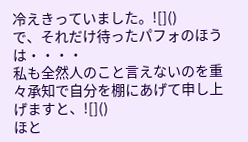冷えきっていました。![]()
で、それだけ待ったパフォのほうは・・・・
私も全然人のこと言えないのを重々承知で自分を棚にあげて申し上げますと、![]()
ほと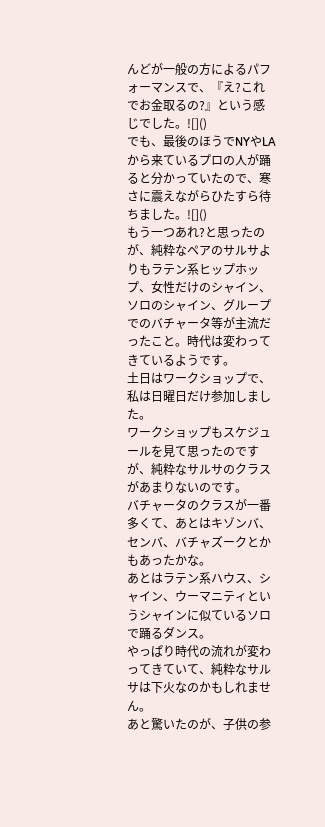んどが一般の方によるパフォーマンスで、『え?これでお金取るの?』という感じでした。![]()
でも、最後のほうでNYやLAから来ているプロの人が踊ると分かっていたので、寒さに震えながらひたすら待ちました。![]()
もう一つあれ?と思ったのが、純粋なペアのサルサよりもラテン系ヒップホップ、女性だけのシャイン、ソロのシャイン、グループでのバチャータ等が主流だったこと。時代は変わってきているようです。
土日はワークショップで、私は日曜日だけ参加しました。
ワークショップもスケジュールを見て思ったのですが、純粋なサルサのクラスがあまりないのです。
バチャータのクラスが一番多くて、あとはキゾンバ、センバ、バチャズークとかもあったかな。
あとはラテン系ハウス、シャイン、ウーマニティというシャインに似ているソロで踊るダンス。
やっぱり時代の流れが変わってきていて、純粋なサルサは下火なのかもしれません。
あと驚いたのが、子供の参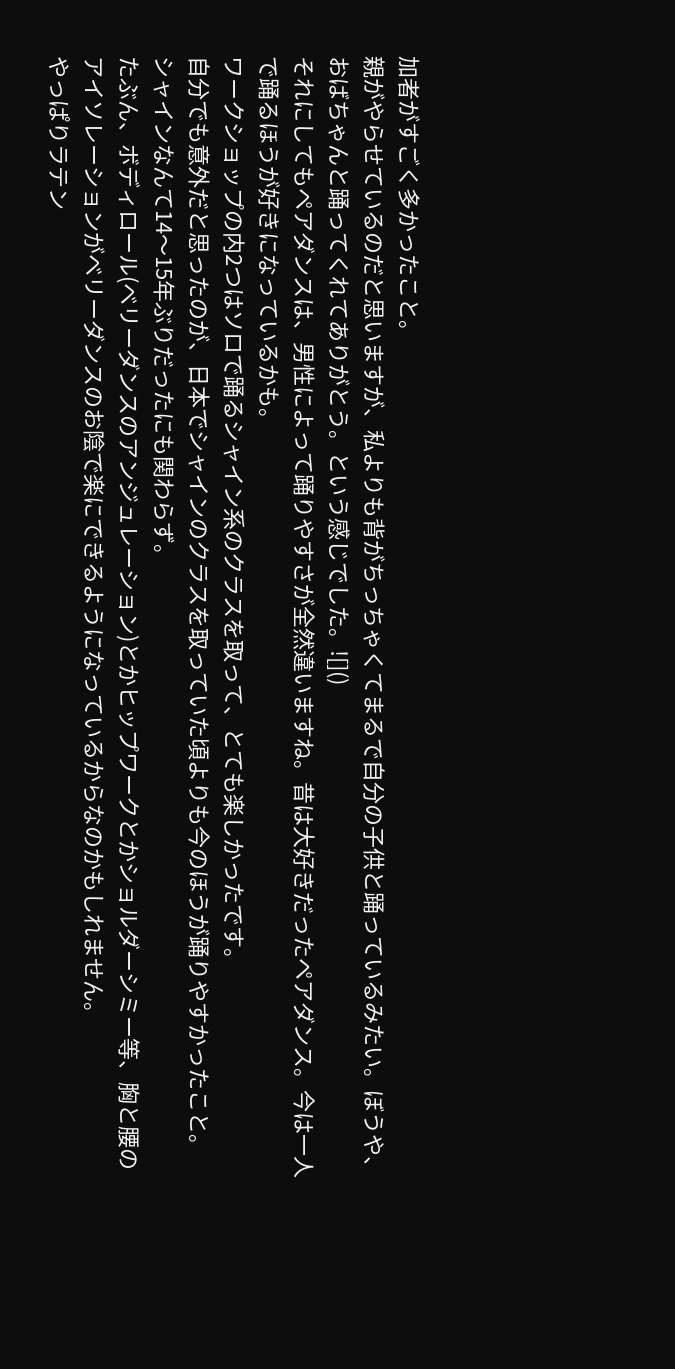加者がすごく多かったこと。
親がやらせているのだと思いますが、私よりも背がちっちゃくてまるで自分の子供と踊っているみたい。ぼうや、おばちゃんと踊ってくれてありがとう。という感じでした。![]()
それにしてもペアダンスは、男性によって踊りやすさが全然違いますね。昔は大好きだったペアダンス。今は一人で踊るほうが好きになっているかも。
ワークショップの内2つはソロで踊るシャイン系のクラスを取って、とても楽しかったです。
自分でも意外だと思ったのが、日本でシャインのクラスを取っていた頃よりも今のほうが踊りやすかったこと。
シャインなんて14〜15年ぶりだったにも関わらず。
たぶん、ボディロール(ベリーダンスのアンジュレーション)とかヒップワークとかショルダーシミー等、胸と腰のアイソレーションがベリーダンスのお陰で楽にできるようになっているからなのかもしれません。
やっぱりラテン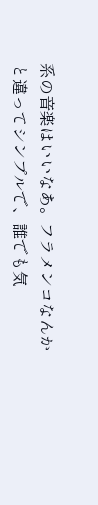系の音楽はいいなあ。フラメンコなんかと違ってシンプルで、誰でも気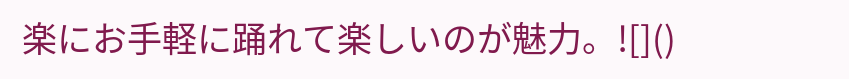楽にお手軽に踊れて楽しいのが魅力。![]()